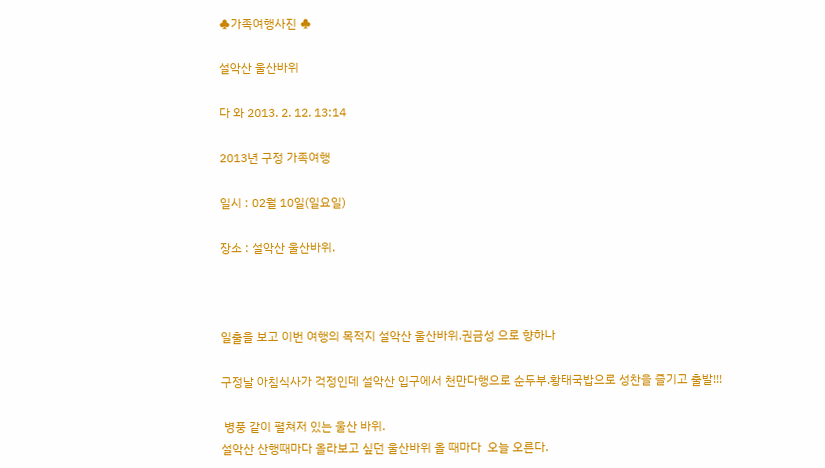♣가족여행사진 ♣

설악산 울산바위

다 와 2013. 2. 12. 13:14

2013년 구정 가족여행

일시 : 02월 10일(일요일)

장소 : 설악산 울산바위.



일출을 보고 이번 여행의 목적지 설악산 울산바위.권금성 으로 향하나

구정날 아침식사가 걱정인데 설악산 입구에서 천만다행으로 순두부.황태국밥으로 성찬을 즐기고 출발!!!

 병풍 같이 펼쳐저 있는 울산 바위.
설악산 산행때마다 올라보고 싶던 울산바위 올 때마다  오늘 오른다.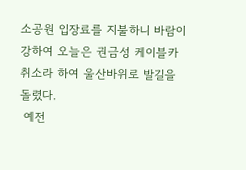소공원 입장료를 지불하니 바람이강하여 오늘은 권금성 케이블카 취소라 하여 울산바위로 발길을 돌렸다.
 예전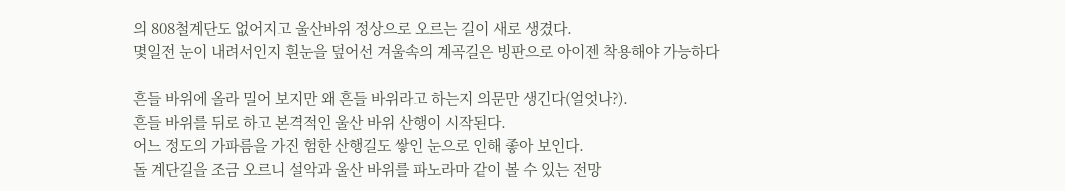의 808철계단도 없어지고 울산바위 정상으로 오르는 길이 새로 생겼다.
몇일전 눈이 내려서인지 흰눈을 덮어선 겨울속의 계곡길은 빙판으로 아이젠 착용해야 가능하다

흔들 바위에 올라 밀어 보지만 왜 흔들 바위라고 하는지 의문만 생긴다(얼엇나?).
흔들 바위를 뒤로 하고 본격적인 울산 바위 산행이 시작된다.
어느 정도의 가파름을 가진 험한 산행길도 쌓인 눈으로 인해 좋아 보인다.
돌 계단길을 조금 오르니 설악과 울산 바위를 파노라마 같이 볼 수 있는 전망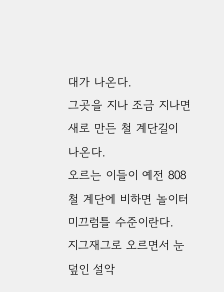대가 나온다.
그곳을 지나 조금 지나면 새로 만든 철 계단길이 나온다.
오르는 이들이 예전 808철 계단에 비하면 놀이터 미끄럼틀 수준이란다.
지그재그로 오르면서 눈 덮인 설악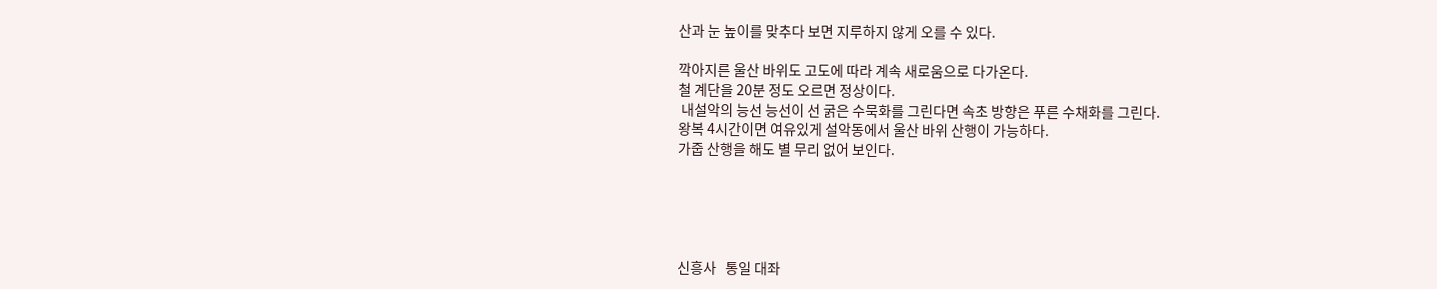산과 눈 높이를 맞추다 보면 지루하지 않게 오를 수 있다.

깍아지른 울산 바위도 고도에 따라 계속 새로움으로 다가온다.
철 계단을 20분 정도 오르면 정상이다.
 내설악의 능선 능선이 선 굵은 수묵화를 그린다면 속초 방향은 푸른 수채화를 그린다.
왕복 4시간이면 여유있게 설악동에서 울산 바위 산행이 가능하다.
가줍 산행을 해도 별 무리 없어 보인다.





신흥사   통일 대좌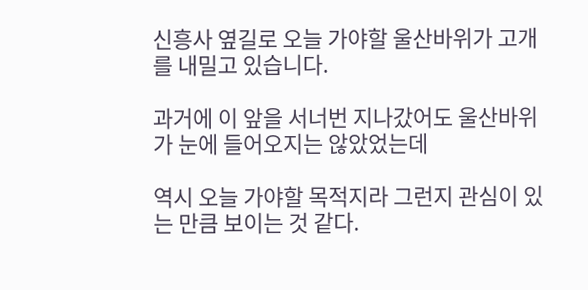신흥사 옆길로 오늘 가야할 울산바위가 고개를 내밀고 있습니다.

과거에 이 앞을 서너번 지나갔어도 울산바위가 눈에 들어오지는 않았었는데

역시 오늘 가야할 목적지라 그런지 관심이 있는 만큼 보이는 것 같다.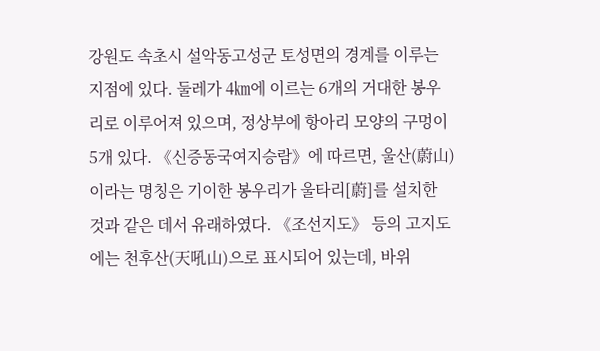강원도 속초시 설악동고성군 토성면의 경계를 이루는 지점에 있다. 둘레가 4㎞에 이르는 6개의 거대한 봉우리로 이루어져 있으며, 정상부에 항아리 모양의 구멍이 5개 있다. 《신증동국여지승람》에 따르면, 울산(蔚山)이라는 명칭은 기이한 봉우리가 울타리[蔚]를 설치한 것과 같은 데서 유래하였다. 《조선지도》 등의 고지도에는 천후산(天吼山)으로 표시되어 있는데, 바위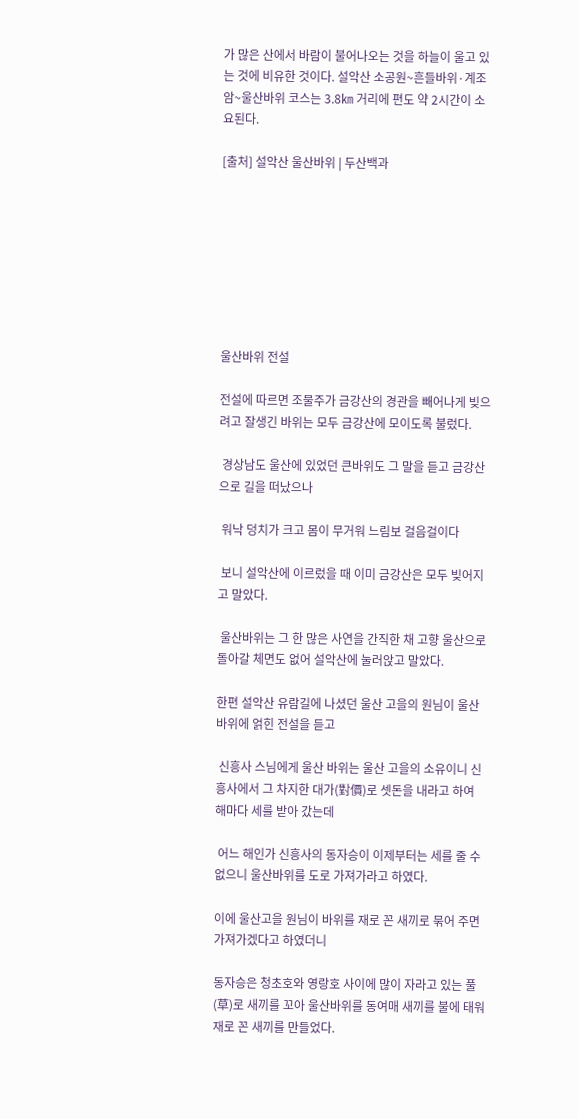가 많은 산에서 바람이 불어나오는 것을 하늘이 울고 있는 것에 비유한 것이다. 설악산 소공원~흔들바위·계조암~울산바위 코스는 3.8㎞ 거리에 편도 약 2시간이 소요된다.

[출처] 설악산 울산바위 | 두산백과








울산바위 전설

전설에 따르면 조물주가 금강산의 경관을 빼어나게 빚으려고 잘생긴 바위는 모두 금강산에 모이도록 불렀다.

 경상남도 울산에 있었던 큰바위도 그 말을 듣고 금강산으로 길을 떠났으나

 워낙 덩치가 크고 몸이 무거워 느림보 걸음걸이다

 보니 설악산에 이르렀을 때 이미 금강산은 모두 빚어지고 말았다.

 울산바위는 그 한 많은 사연을 간직한 채 고향 울산으로 돌아갈 체면도 없어 설악산에 눌러앉고 말았다.

한편 설악산 유람길에 나셨던 울산 고을의 원님이 울산바위에 얽힌 전설을 듣고

 신흥사 스님에게 울산 바위는 울산 고을의 소유이니 신흥사에서 그 차지한 대가(對價)로 셋돈을 내라고 하여 해마다 세를 받아 갔는데

 어느 해인가 신흥사의 동자승이 이제부터는 세를 줄 수 없으니 울산바위를 도로 가져가라고 하였다.

이에 울산고을 원님이 바위를 재로 꼰 새끼로 묶어 주면 가져가겠다고 하였더니

동자승은 청초호와 영랑호 사이에 많이 자라고 있는 풀(草)로 새끼를 꼬아 울산바위를 동여매 새끼를 불에 태워 재로 꼰 새끼를 만들었다.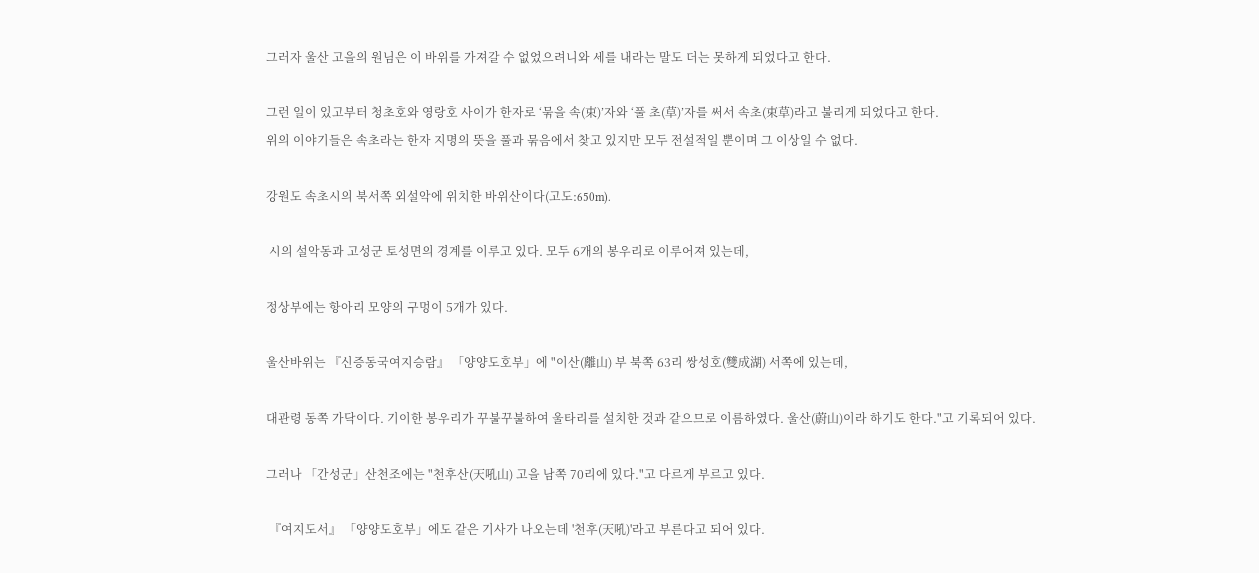그러자 울산 고을의 원님은 이 바위를 가져갈 수 없었으려니와 세를 내라는 말도 더는 못하게 되었다고 한다.

그런 일이 있고부터 청초호와 영랑호 사이가 한자로 ‘묶을 속(束)’자와 ‘풀 초(草)’자를 써서 속초(束草)라고 불리게 되었다고 한다.
위의 이야기들은 속초라는 한자 지명의 뜻을 풀과 묶음에서 찾고 있지만 모두 전설적일 뿐이며 그 이상일 수 없다.

강원도 속초시의 북서쪽 외설악에 위치한 바위산이다(고도:650m).

 시의 설악동과 고성군 토성면의 경계를 이루고 있다. 모두 6개의 봉우리로 이루어져 있는데,

정상부에는 항아리 모양의 구멍이 5개가 있다.

울산바위는 『신증동국여지승람』 「양양도호부」에 "이산(離山) 부 북쪽 63리 쌍성호(雙成湖) 서쪽에 있는데,

대관령 동쪽 가닥이다. 기이한 봉우리가 꾸불꾸불하여 울타리를 설치한 것과 같으므로 이름하였다. 울산(蔚山)이라 하기도 한다."고 기록되어 있다.

그러나 「간성군」산천조에는 "천후산(天吼山) 고을 남쪽 70리에 있다."고 다르게 부르고 있다.

 『여지도서』 「양양도호부」에도 같은 기사가 나오는데 '천후(天吼)'라고 부른다고 되어 있다.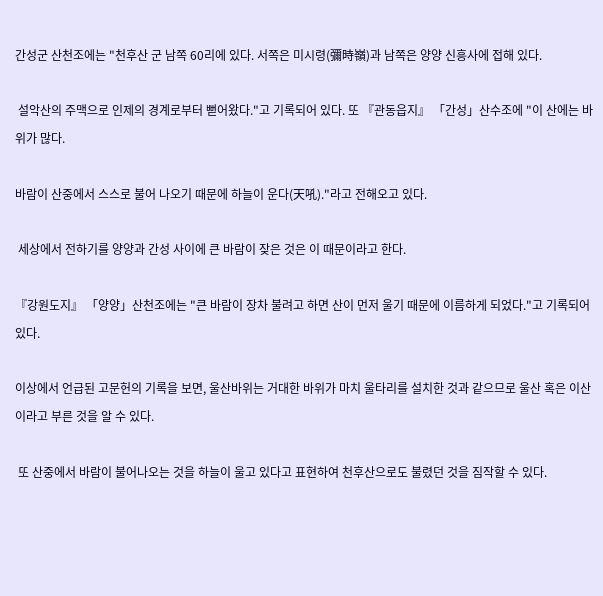간성군 산천조에는 "천후산 군 남쪽 60리에 있다. 서쪽은 미시령(彌時嶺)과 남쪽은 양양 신흥사에 접해 있다.

 설악산의 주맥으로 인제의 경계로부터 뻗어왔다."고 기록되어 있다. 또 『관동읍지』 「간성」산수조에 "이 산에는 바위가 많다.

바람이 산중에서 스스로 불어 나오기 때문에 하늘이 운다(天吼)."라고 전해오고 있다.

 세상에서 전하기를 양양과 간성 사이에 큰 바람이 잦은 것은 이 때문이라고 한다.

『강원도지』 「양양」산천조에는 "큰 바람이 장차 불려고 하면 산이 먼저 울기 때문에 이름하게 되었다."고 기록되어 있다.

이상에서 언급된 고문헌의 기록을 보면, 울산바위는 거대한 바위가 마치 울타리를 설치한 것과 같으므로 울산 혹은 이산이라고 부른 것을 알 수 있다.

 또 산중에서 바람이 불어나오는 것을 하늘이 울고 있다고 표현하여 천후산으로도 불렸던 것을 짐작할 수 있다.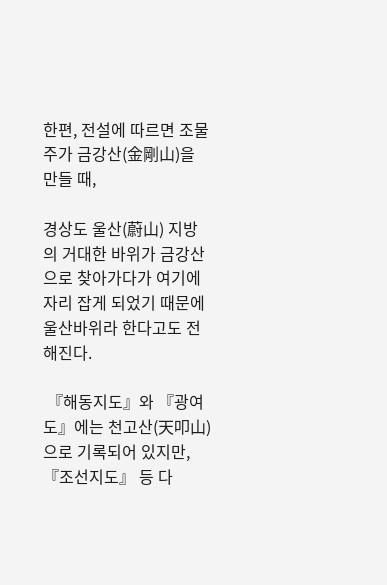한편, 전설에 따르면 조물주가 금강산(金剛山)을 만들 때,

경상도 울산(蔚山) 지방의 거대한 바위가 금강산으로 찾아가다가 여기에 자리 잡게 되었기 때문에 울산바위라 한다고도 전해진다.

 『해동지도』와 『광여도』에는 천고산(天叩山)으로 기록되어 있지만, 『조선지도』 등 다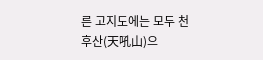른 고지도에는 모두 천후산(天吼山)으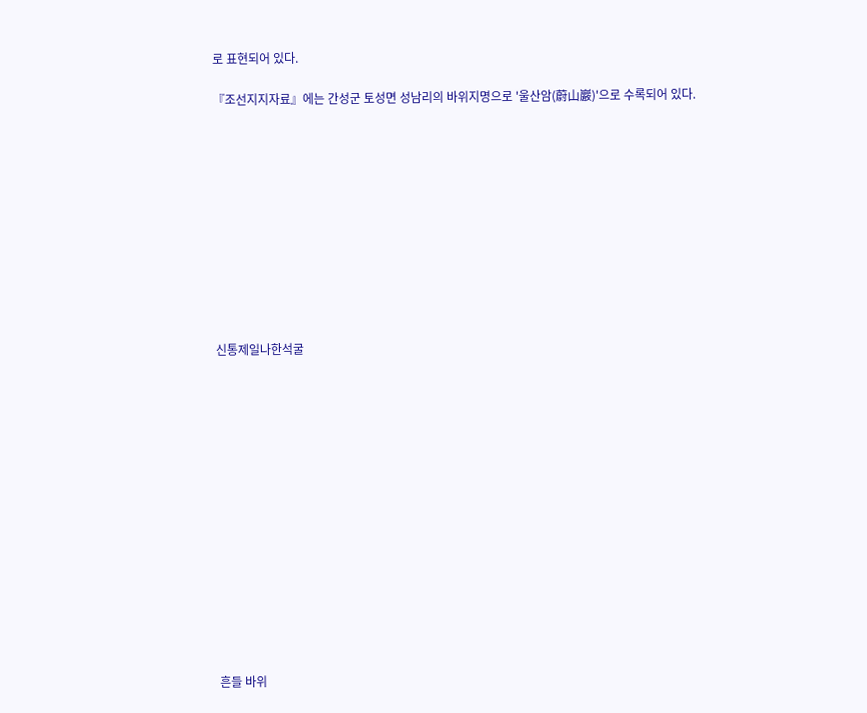로 표현되어 있다.

『조선지지자료』에는 간성군 토성면 성남리의 바위지명으로 '울산암(蔚山巖)'으로 수록되어 있다.











신통제일나한석굴















흔들 바위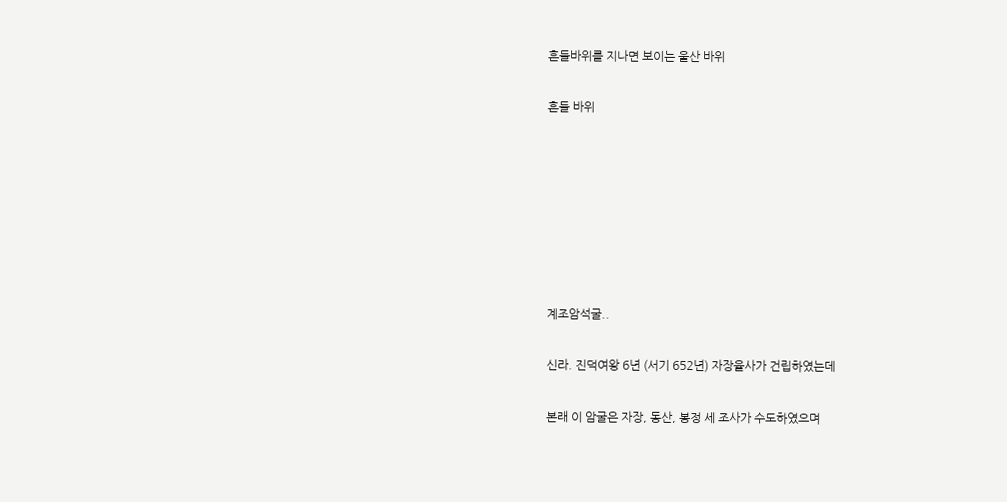흔들바위를 지나면 보이는 울산 바위

흔들 바위







계조암석굴..

신라. 진덕여왕 6년 (서기 652년) 자장율사가 건립하였는데

본래 이 암굴은 자장, 동산, 봉정 세 조사가 수도하였으며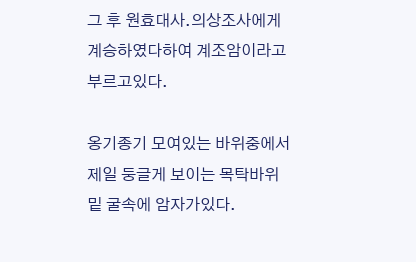그 후 원효대사.의상조사에게 계승하였다하여 계조암이라고 부르고있다.

옹기종기 모여있는 바위중에서 제일 둥글게 보이는 목탁바위 밑 굴속에 암자가있다.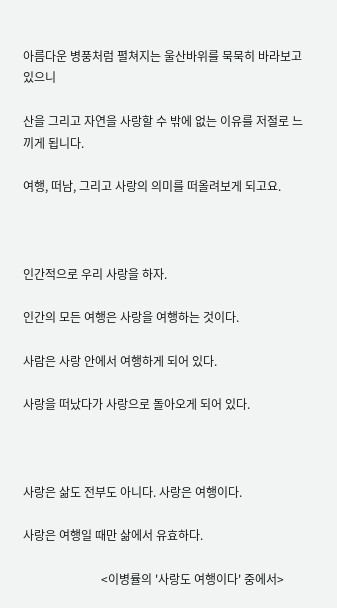아름다운 병풍처럼 펼쳐지는 울산바위를 묵묵히 바라보고 있으니

산을 그리고 자연을 사랑할 수 밖에 없는 이유를 저절로 느끼게 됩니다.

여행, 떠남, 그리고 사랑의 의미를 떠올려보게 되고요.



인간적으로 우리 사랑을 하자.

인간의 모든 여행은 사랑을 여행하는 것이다.

사람은 사랑 안에서 여행하게 되어 있다.

사랑을 떠났다가 사랑으로 돌아오게 되어 있다.



사랑은 삶도 전부도 아니다. 사랑은 여행이다.

사랑은 여행일 때만 삶에서 유효하다.

                          <이병률의 '사랑도 여행이다' 중에서>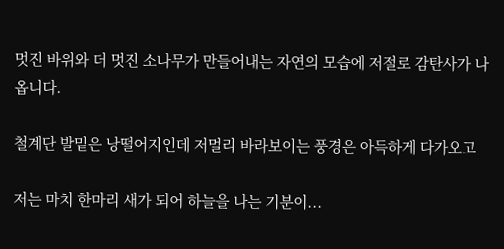멋진 바위와 더 멋진 소나무가 만들어내는 자연의 모습에 저절로 감탄사가 나옵니다.

철계단 발밑은 낭떨어지인데 저멀리 바라보이는 풍경은 아득하게 다가오고

저는 마치 한마리 새가 되어 하늘을 나는 기분이...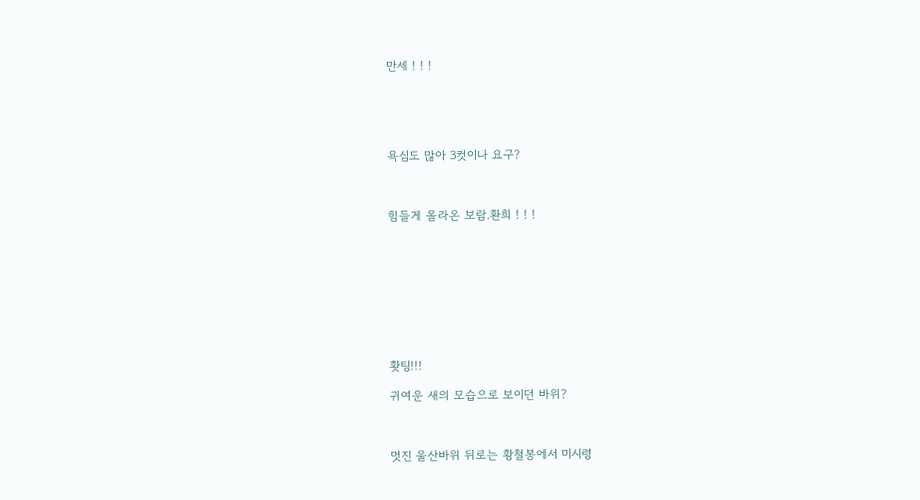만세 ! ! !





욕심도 많아 3컷이나 요구?



힘들게 올라온 보람.환희 ! ! !









홧팅!!!

귀여운 새의 모습으로 보이던 바위?



멋진 울산바위 뒤로는 황철봉에서 미시령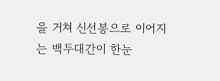을 거쳐 신선봉으로 이어지는 백두대간이 한눈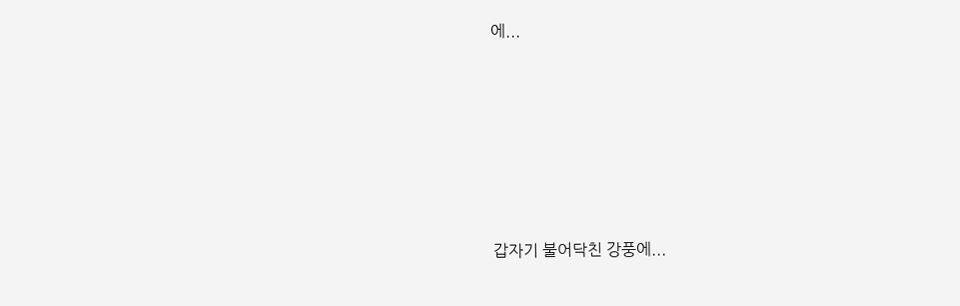에...







갑자기 불어닥친 강풍에...